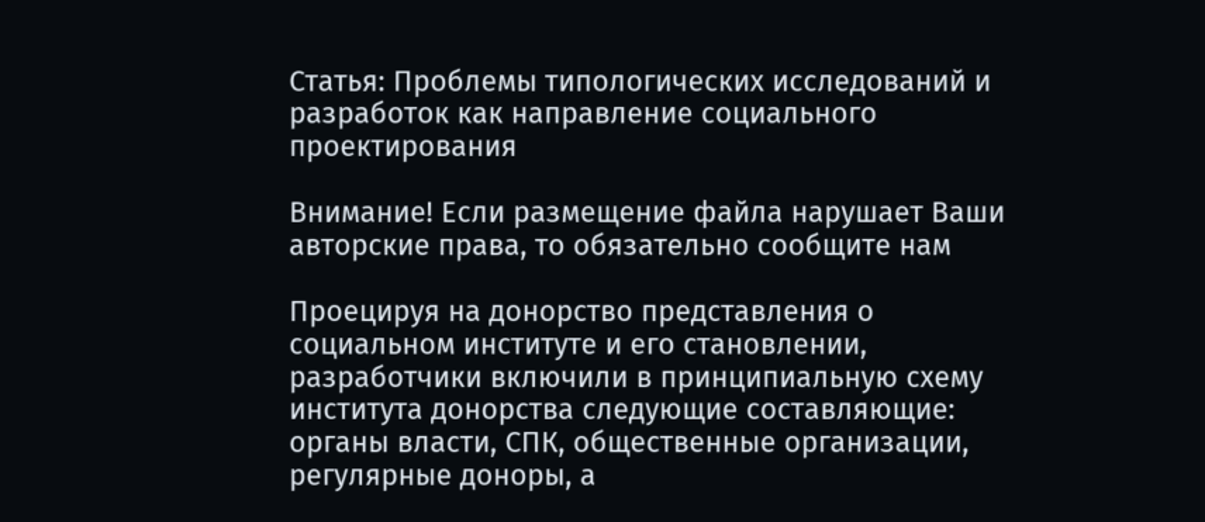Статья: Проблемы типологических исследований и разработок как направление социального проектирования

Внимание! Если размещение файла нарушает Ваши авторские права, то обязательно сообщите нам

Проецируя на донорство представления о социальном институте и его становлении, разработчики включили в принципиальную схему института донорства следующие составляющие: органы власти, СПК, общественные организации, регулярные доноры, а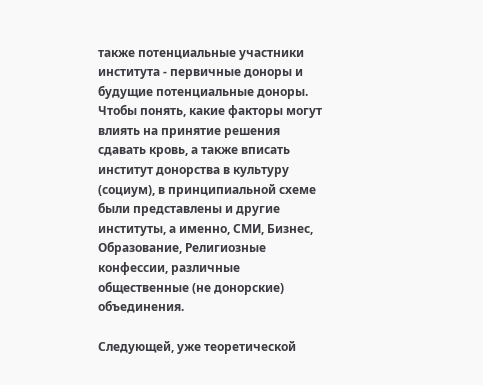также потенциальные участники института - первичные доноры и будущие потенциальные доноры. Чтобы понять, какие факторы могут влиять на принятие решения сдавать кровь, а также вписать институт донорства в культуру (социум), в принципиальной схеме были представлены и другие институты, а именно, СМИ, Бизнес, Образование, Религиозные конфессии, различные общественные (не донорские) объединения.

Следующей, уже теоретической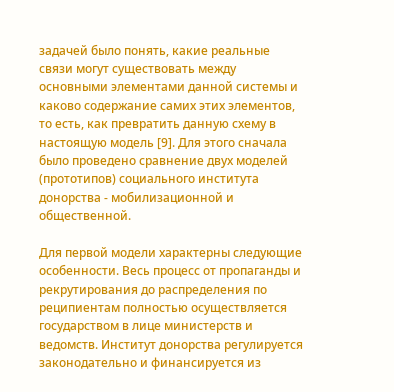задачей было понять, какие реальные связи могут существовать между основными элементами данной системы и каково содержание самих этих элементов, то есть, как превратить данную схему в настоящую модель [9]. Для этого сначала было проведено сравнение двух моделей (прототипов) социального института донорства - мобилизационной и общественной.

Для первой модели характерны следующие особенности. Весь процесс от пропаганды и рекрутирования до распределения по реципиентам полностью осуществляется государством в лице министерств и ведомств. Институт донорства регулируется законодательно и финансируется из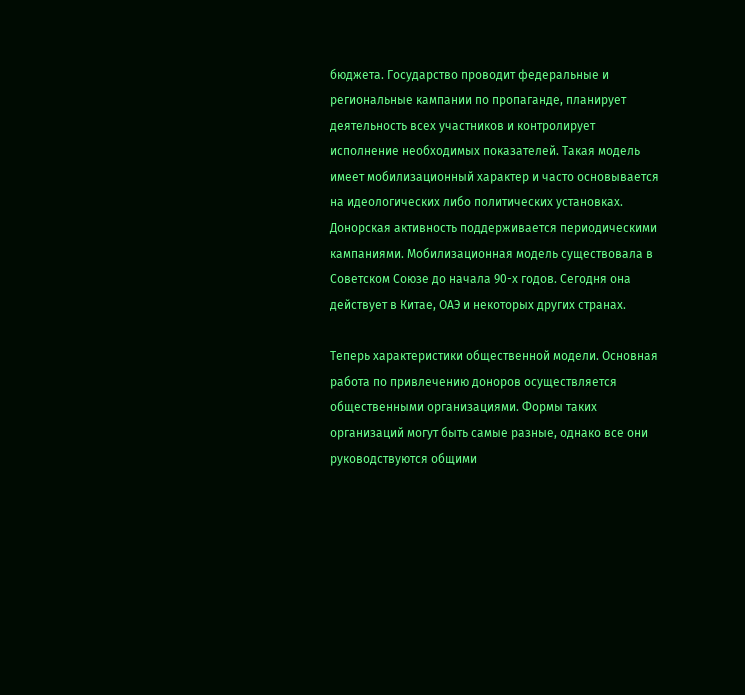бюджета. Государство проводит федеральные и региональные кампании по пропаганде, планирует деятельность всех участников и контролирует исполнение необходимых показателей. Такая модель имеет мобилизационный характер и часто основывается на идеологических либо политических установках. Донорская активность поддерживается периодическими кампаниями. Мобилизационная модель существовала в Советском Союзе до начала 90-х годов. Сегодня она действует в Китае, ОАЭ и некоторых других странах.

Теперь характеристики общественной модели. Основная работа по привлечению доноров осуществляется общественными организациями. Формы таких организаций могут быть самые разные, однако все они руководствуются общими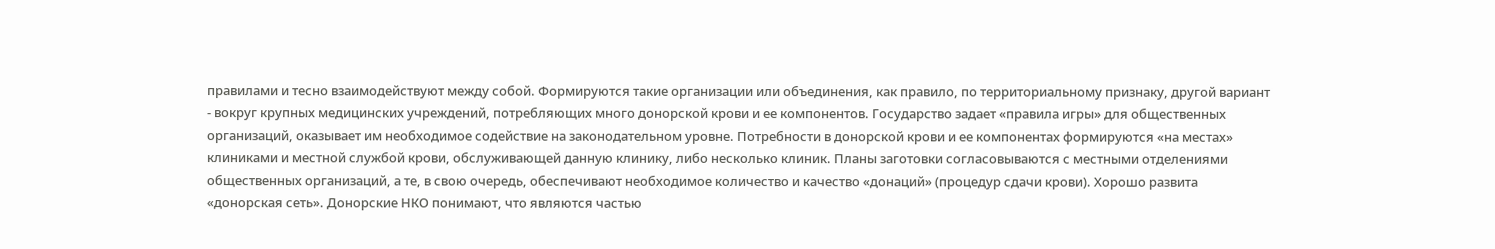правилами и тесно взаимодействуют между собой. Формируются такие организации или объединения, как правило, по территориальному признаку, другой вариант - вокруг крупных медицинских учреждений, потребляющих много донорской крови и ее компонентов. Государство задает «правила игры» для общественных организаций, оказывает им необходимое содействие на законодательном уровне. Потребности в донорской крови и ее компонентах формируются «на местах» клиниками и местной службой крови, обслуживающей данную клинику, либо несколько клиник. Планы заготовки согласовываются с местными отделениями общественных организаций, а те, в свою очередь, обеспечивают необходимое количество и качество «донаций» (процедур сдачи крови). Хорошо развита «донорская сеть». Донорские НКО понимают, что являются частью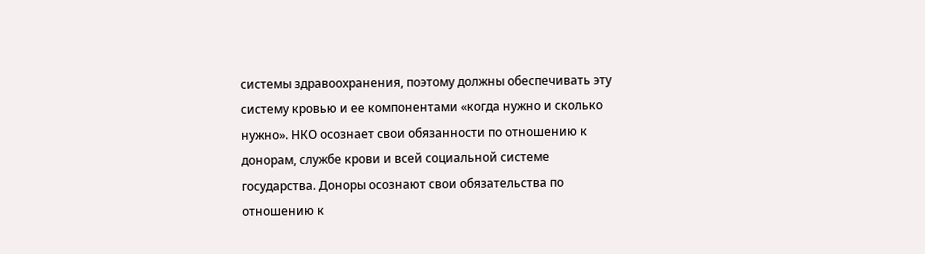системы здравоохранения, поэтому должны обеспечивать эту систему кровью и ее компонентами «когда нужно и сколько нужно». НКО осознает свои обязанности по отношению к донорам, службе крови и всей социальной системе государства. Доноры осознают свои обязательства по отношению к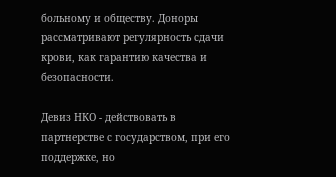больному и обществу. Доноры рассматривают регулярность сдачи крови, как гарантию качества и безопасности.

Девиз НКО - действовать в партнерстве с государством, при его поддержке, но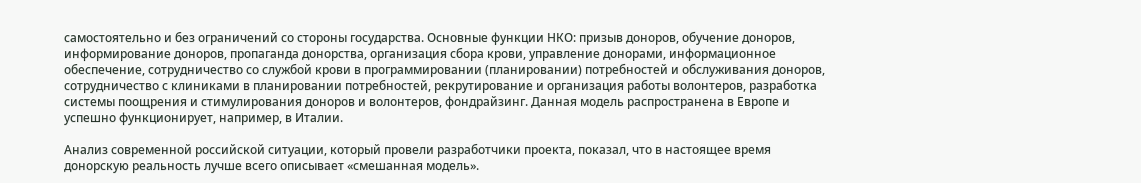самостоятельно и без ограничений со стороны государства. Основные функции НКО: призыв доноров, обучение доноров, информирование доноров, пропаганда донорства, организация сбора крови, управление донорами, информационное обеспечение, сотрудничество со службой крови в программировании (планировании) потребностей и обслуживания доноров, сотрудничество с клиниками в планировании потребностей, рекрутирование и организация работы волонтеров, разработка системы поощрения и стимулирования доноров и волонтеров, фондрайзинг. Данная модель распространена в Европе и успешно функционирует, например, в Италии.

Анализ современной российской ситуации, который провели разработчики проекта, показал, что в настоящее время донорскую реальность лучше всего описывает «смешанная модель».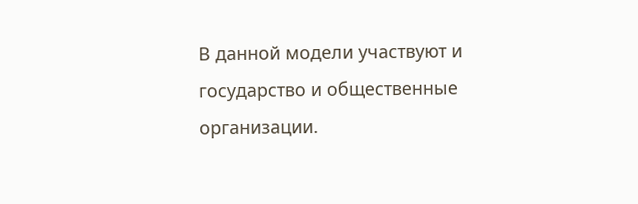В данной модели участвуют и государство и общественные организации.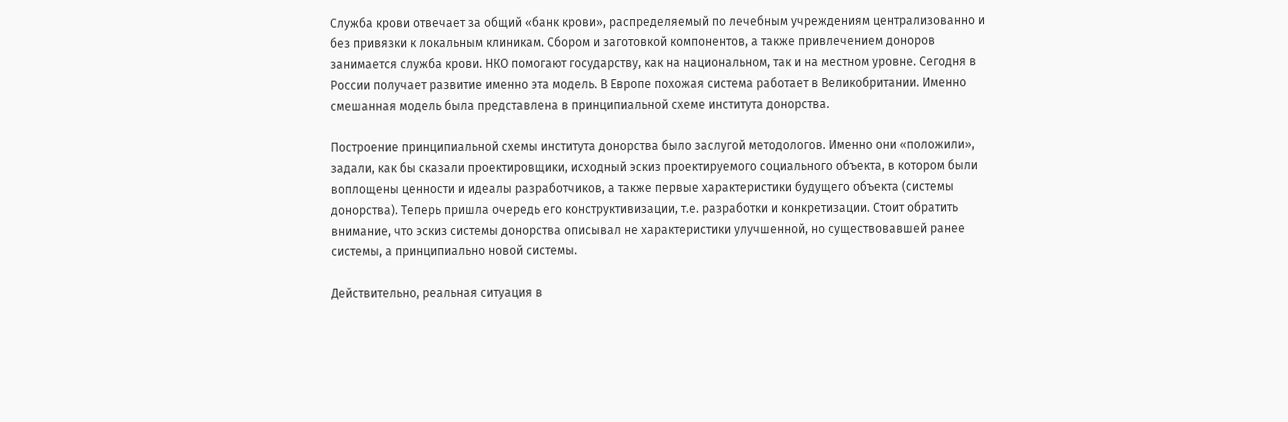Служба крови отвечает за общий «банк крови», распределяемый по лечебным учреждениям централизованно и без привязки к локальным клиникам. Сбором и заготовкой компонентов, а также привлечением доноров занимается служба крови. НКО помогают государству, как на национальном, так и на местном уровне. Сегодня в России получает развитие именно эта модель. В Европе похожая система работает в Великобритании. Именно смешанная модель была представлена в принципиальной схеме института донорства.

Построение принципиальной схемы института донорства было заслугой методологов. Именно они «положили», задали, как бы сказали проектировщики, исходный эскиз проектируемого социального объекта, в котором были воплощены ценности и идеалы разработчиков, а также первые характеристики будущего объекта (системы донорства). Теперь пришла очередь его конструктивизации, т.е. разработки и конкретизации. Стоит обратить внимание, что эскиз системы донорства описывал не характеристики улучшенной, но существовавшей ранее системы, а принципиально новой системы.

Действительно, реальная ситуация в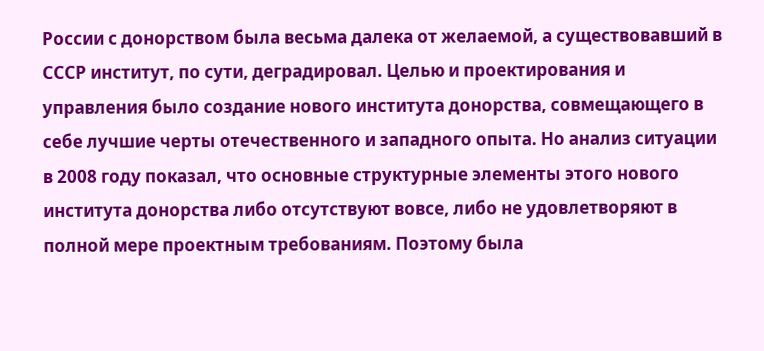России с донорством была весьма далека от желаемой, а существовавший в СССР институт, по сути, деградировал. Целью и проектирования и управления было создание нового института донорства, совмещающего в себе лучшие черты отечественного и западного опыта. Но анализ ситуации в 2008 году показал, что основные структурные элементы этого нового института донорства либо отсутствуют вовсе, либо не удовлетворяют в полной мере проектным требованиям. Поэтому была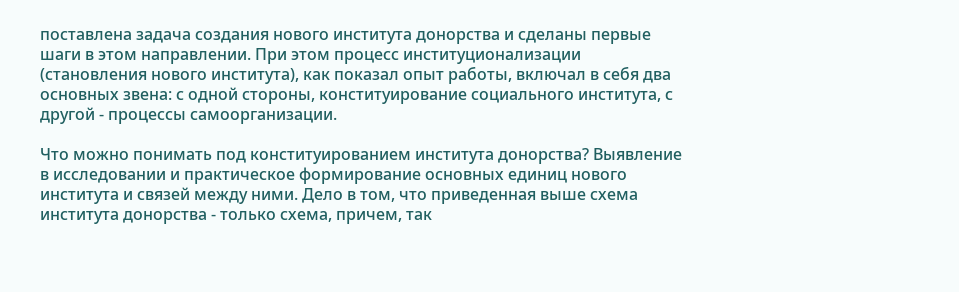поставлена задача создания нового института донорства и сделаны первые шаги в этом направлении. При этом процесс институционализации (становления нового института), как показал опыт работы, включал в себя два основных звена: с одной стороны, конституирование социального института, с другой - процессы самоорганизации.

Что можно понимать под конституированием института донорства? Выявление в исследовании и практическое формирование основных единиц нового института и связей между ними. Дело в том, что приведенная выше схема института донорства - только схема, причем, так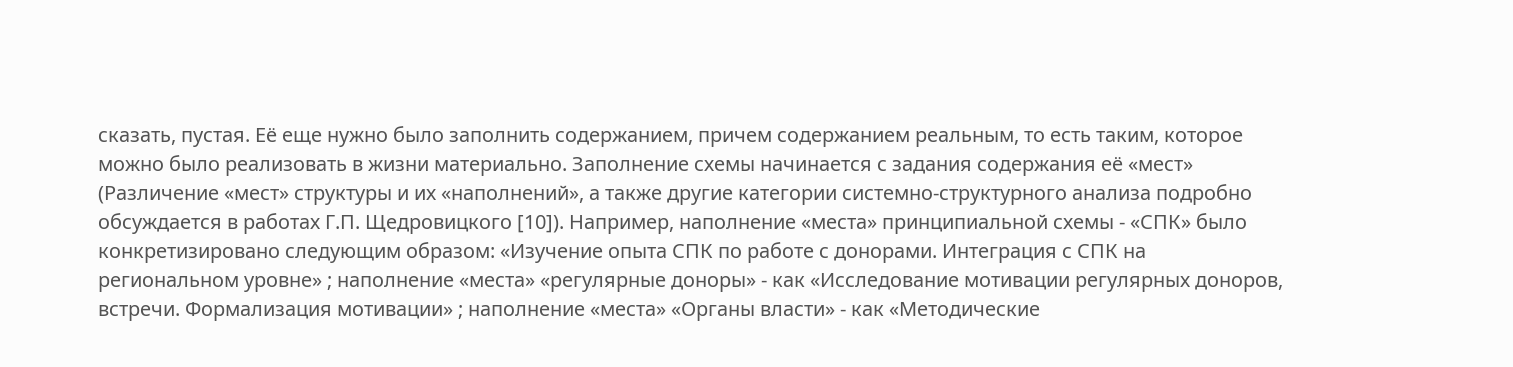сказать, пустая. Её еще нужно было заполнить содержанием, причем содержанием реальным, то есть таким, которое можно было реализовать в жизни материально. Заполнение схемы начинается с задания содержания её «мест» (Различение «мест» структуры и их «наполнений», а также другие категории системно-структурного анализа подробно обсуждается в работах Г.П. Щедровицкого [10]). Например, наполнение «места» принципиальной схемы - «СПК» было конкретизировано следующим образом: «Изучение опыта СПК по работе с донорами. Интеграция с СПК на региональном уровне» ; наполнение «места» «регулярные доноры» - как «Исследование мотивации регулярных доноров, встречи. Формализация мотивации» ; наполнение «места» «Органы власти» - как «Методические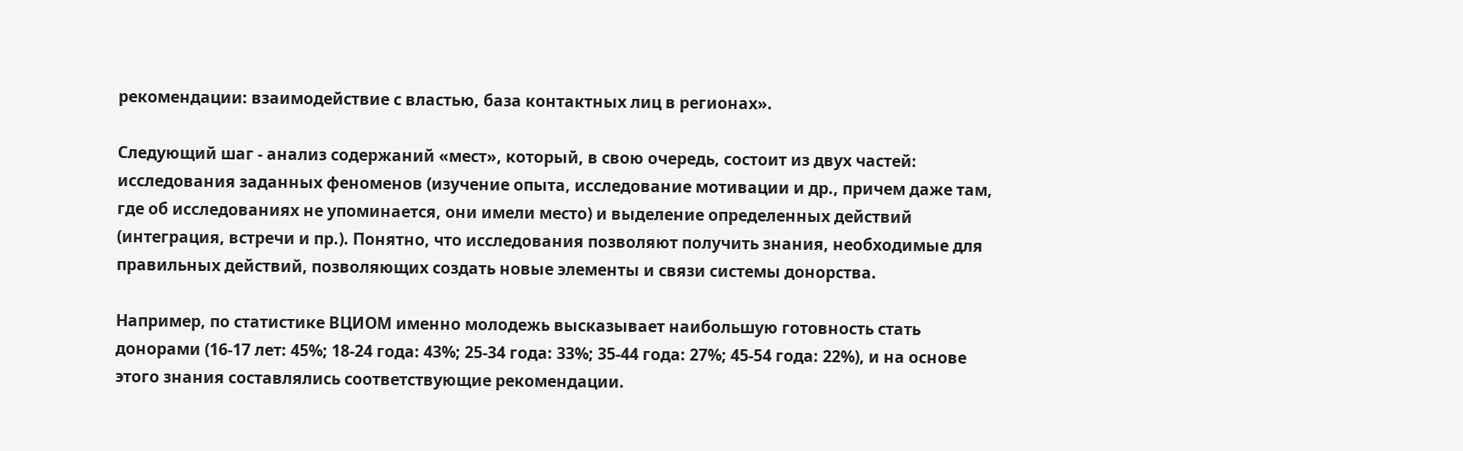рекомендации: взаимодействие с властью, база контактных лиц в регионах».

Следующий шаг - анализ содержаний «мест», который, в свою очередь, состоит из двух частей: исследования заданных феноменов (изучение опыта, исследование мотивации и др., причем даже там, где об исследованиях не упоминается, они имели место) и выделение определенных действий (интеграция, встречи и пр.). Понятно, что исследования позволяют получить знания, необходимые для правильных действий, позволяющих создать новые элементы и связи системы донорства.

Например, по статистике ВЦИОМ именно молодежь высказывает наибольшую готовность стать донорами (16-17 лет: 45%; 18-24 года: 43%; 25-34 года: 33%; 35-44 года: 27%; 45-54 года: 22%), и на основе этого знания составлялись соответствующие рекомендации.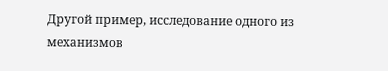Другой пример, исследование одного из механизмов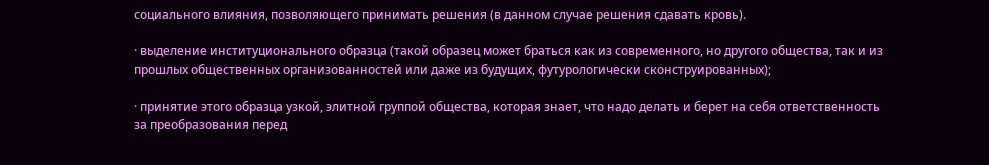социального влияния, позволяющего принимать решения (в данном случае решения сдавать кровь).

· выделение институционального образца (такой образец может браться как из современного, но другого общества, так и из прошлых общественных организованностей или даже из будущих, футурологически сконструированных);

· принятие этого образца узкой, элитной группой общества, которая знает, что надо делать и берет на себя ответственность за преобразования перед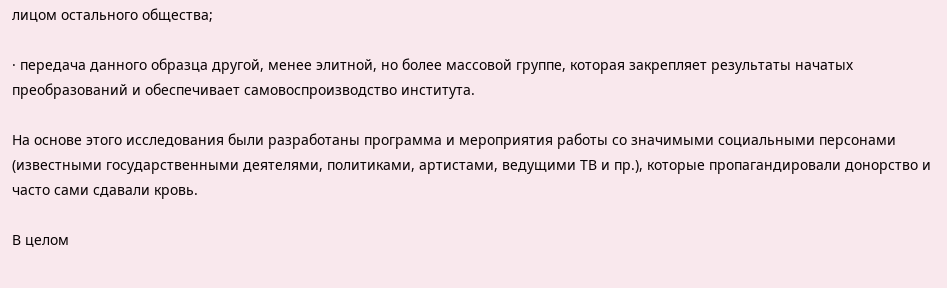лицом остального общества;

· передача данного образца другой, менее элитной, но более массовой группе, которая закрепляет результаты начатых преобразований и обеспечивает самовоспроизводство института.

На основе этого исследования были разработаны программа и мероприятия работы со значимыми социальными персонами (известными государственными деятелями, политиками, артистами, ведущими ТВ и пр.), которые пропагандировали донорство и часто сами сдавали кровь.

В целом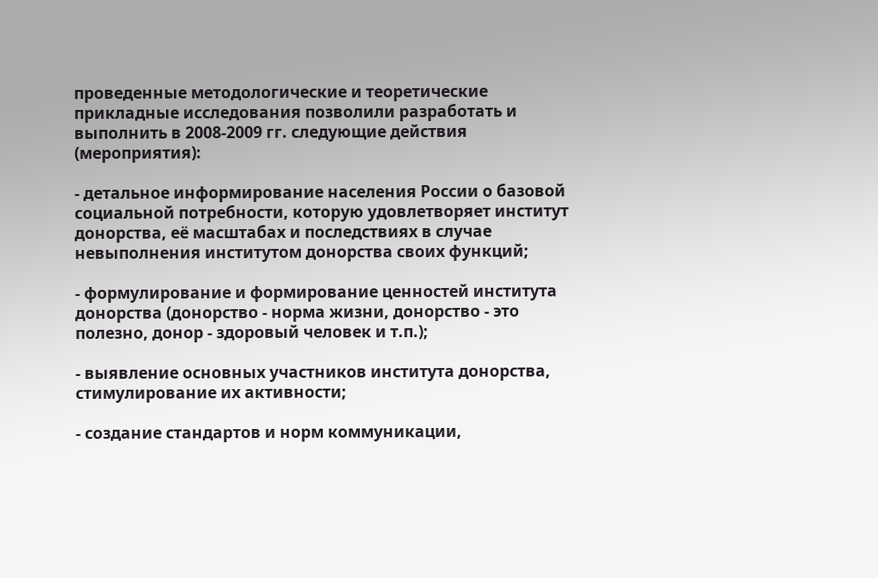проведенные методологические и теоретические прикладные исследования позволили разработать и выполнить в 2008-2009 гг. следующие действия (мероприятия):

- детальное информирование населения России о базовой социальной потребности, которую удовлетворяет институт донорства, её масштабах и последствиях в случае невыполнения институтом донорства своих функций;

- формулирование и формирование ценностей института донорства (донорство - норма жизни, донорство - это полезно, донор - здоровый человек и т.п.);

- выявление основных участников института донорства, стимулирование их активности;

- создание стандартов и норм коммуникации,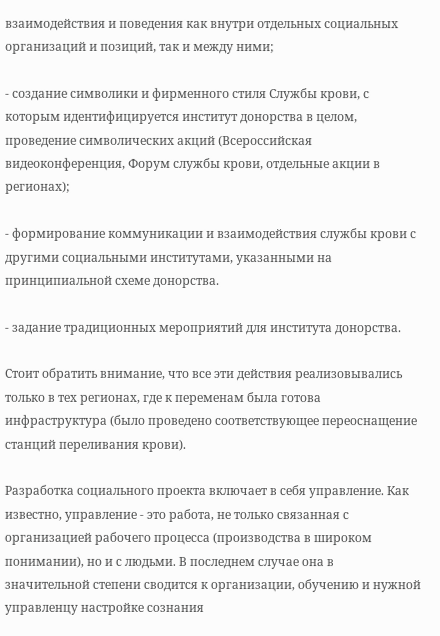взаимодействия и поведения как внутри отдельных социальных организаций и позиций, так и между ними;

- создание символики и фирменного стиля Службы крови, с которым идентифицируется институт донорства в целом, проведение символических акций (Всероссийская видеоконференция, Форум службы крови, отдельные акции в регионах);

- формирование коммуникации и взаимодействия службы крови с другими социальными институтами, указанными на принципиальной схеме донорства.

- задание традиционных мероприятий для института донорства.

Стоит обратить внимание, что все эти действия реализовывались только в тех регионах, где к переменам была готова инфраструктура (было проведено соответствующее переоснащение станций переливания крови).

Разработка социального проекта включает в себя управление. Как известно, управление - это работа, не только связанная с организацией рабочего процесса (производства в широком понимании), но и с людьми. В последнем случае она в значительной степени сводится к организации, обучению и нужной управленцу настройке сознания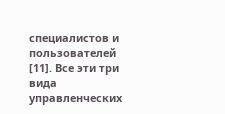специалистов и пользователей [11]. Все эти три вида управленческих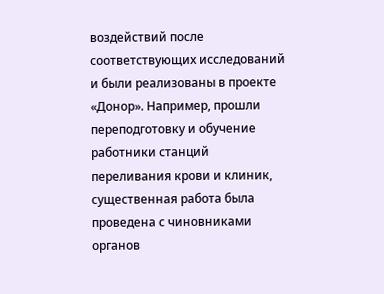воздействий после соответствующих исследований и были реализованы в проекте «Донор». Например, прошли переподготовку и обучение работники станций переливания крови и клиник, существенная работа была проведена с чиновниками органов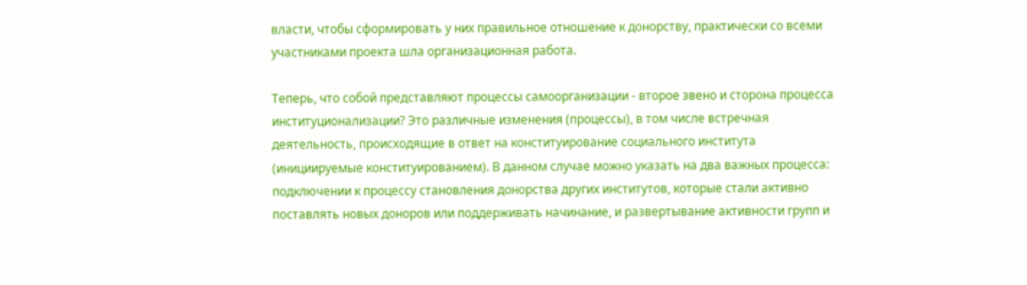власти, чтобы сформировать у них правильное отношение к донорству, практически со всеми участниками проекта шла организационная работа.

Теперь, что собой представляют процессы самоорганизации - второе звено и сторона процесса институционализации? Это различные изменения (процессы), в том числе встречная деятельность, происходящие в ответ на конституирование социального института (инициируемые конституированием). В данном случае можно указать на два важных процесса: подключении к процессу становления донорства других институтов, которые стали активно поставлять новых доноров или поддерживать начинание, и развертывание активности групп и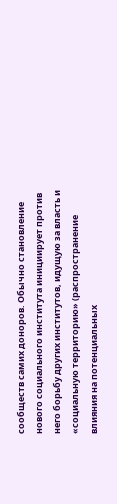сообществ самих доноров. Обычно становление нового социального института инициирует против него борьбу других институтов, идущую за власть и «социальную территорию» (распространение влияния на потенциальных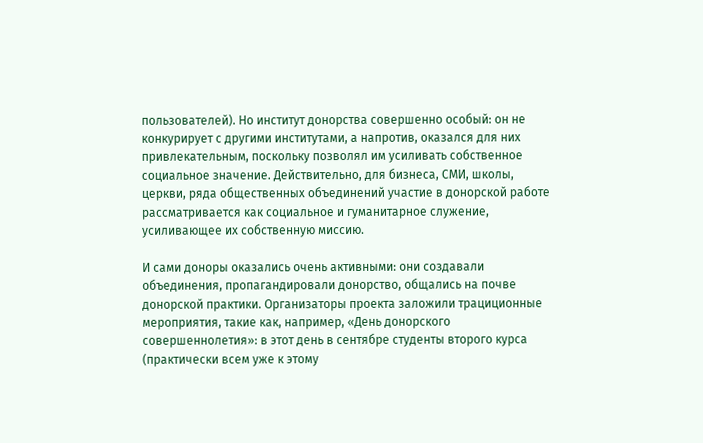пользователей). Но институт донорства совершенно особый: он не конкурирует с другими институтами, а напротив, оказался для них привлекательным, поскольку позволял им усиливать собственное социальное значение. Действительно, для бизнеса, СМИ, школы, церкви, ряда общественных объединений участие в донорской работе рассматривается как социальное и гуманитарное служение, усиливающее их собственную миссию.

И сами доноры оказались очень активными: они создавали объединения, пропагандировали донорство, общались на почве донорской практики. Организаторы проекта заложили трациционные мероприятия, такие как, например, «День донорского совершеннолетия»: в этот день в сентябре студенты второго курса (практически всем уже к этому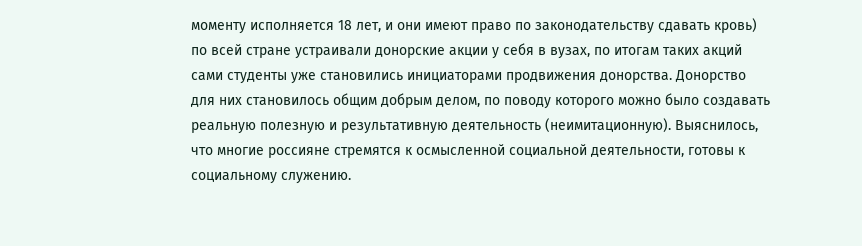моменту исполняется 18 лет, и они имеют право по законодательству сдавать кровь) по всей стране устраивали донорские акции у себя в вузах, по итогам таких акций сами студенты уже становились инициаторами продвижения донорства. Донорство для них становилось общим добрым делом, по поводу которого можно было создавать реальную полезную и результативную деятельность (неимитационную). Выяснилось, что многие россияне стремятся к осмысленной социальной деятельности, готовы к социальному служению.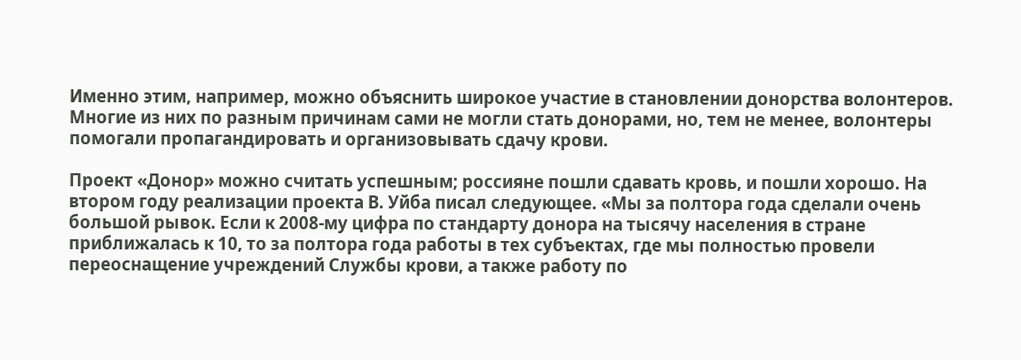Именно этим, например, можно объяснить широкое участие в становлении донорства волонтеров. Многие из них по разным причинам сами не могли стать донорами, но, тем не менее, волонтеры помогали пропагандировать и организовывать сдачу крови.

Проект «Донор» можно считать успешным; россияне пошли сдавать кровь, и пошли хорошо. На втором году реализации проекта В. Уйба писал следующее. «Мы за полтора года сделали очень большой рывок. Если к 2008-му цифра по стандарту донора на тысячу населения в стране приближалась к 10, то за полтора года работы в тех субъектах, где мы полностью провели переоснащение учреждений Службы крови, а также работу по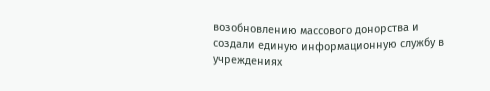возобновлению массового донорства и создали единую информационную службу в учреждениях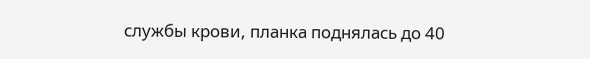службы крови, планка поднялась до 40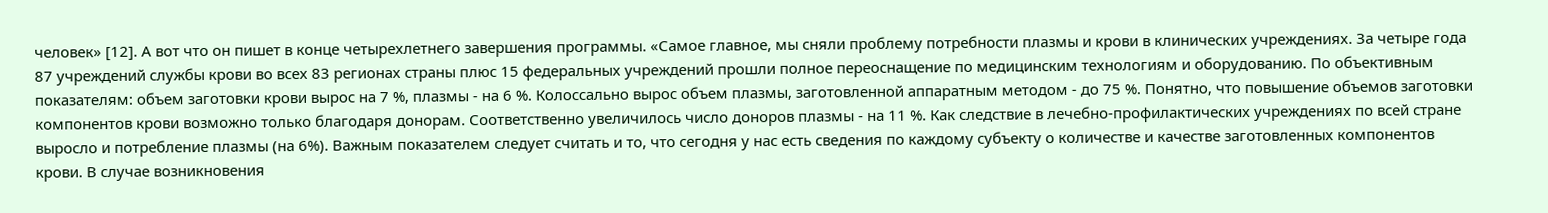человек» [12]. А вот что он пишет в конце четырехлетнего завершения программы. «Самое главное, мы сняли проблему потребности плазмы и крови в клинических учреждениях. За четыре года 87 учреждений службы крови во всех 83 регионах страны плюс 15 федеральных учреждений прошли полное переоснащение по медицинским технологиям и оборудованию. По объективным показателям: объем заготовки крови вырос на 7 %, плазмы - на 6 %. Колоссально вырос объем плазмы, заготовленной аппаратным методом - до 75 %. Понятно, что повышение объемов заготовки компонентов крови возможно только благодаря донорам. Соответственно увеличилось число доноров плазмы - на 11 %. Как следствие в лечебно-профилактических учреждениях по всей стране выросло и потребление плазмы (на 6%). Важным показателем следует считать и то, что сегодня у нас есть сведения по каждому субъекту о количестве и качестве заготовленных компонентов крови. В случае возникновения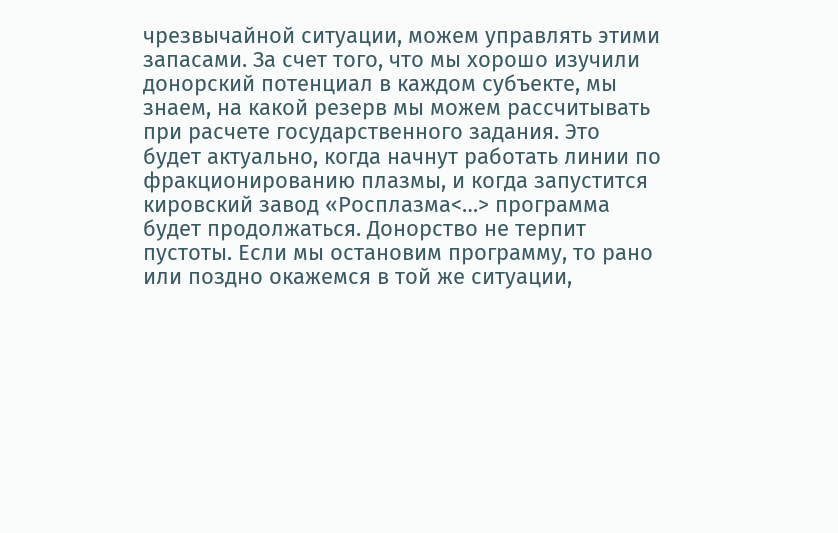чрезвычайной ситуации, можем управлять этими запасами. За счет того, что мы хорошо изучили донорский потенциал в каждом субъекте, мы знаем, на какой резерв мы можем рассчитывать при расчете государственного задания. Это будет актуально, когда начнут работать линии по фракционированию плазмы, и когда запустится кировский завод «Росплазма<…> программа будет продолжаться. Донорство не терпит пустоты. Если мы остановим программу, то рано или поздно окажемся в той же ситуации,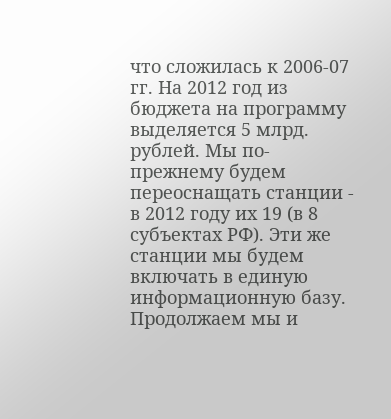что сложилась к 2006-07 гг. На 2012 год из бюджета на программу выделяется 5 млрд. рублей. Мы по-прежнему будем переоснащать станции - в 2012 году их 19 (в 8 субъектах РФ). Эти же станции мы будем включать в единую информационную базу. Продолжаем мы и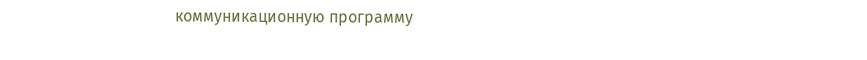коммуникационную программу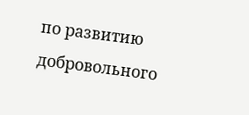по развитию добровольного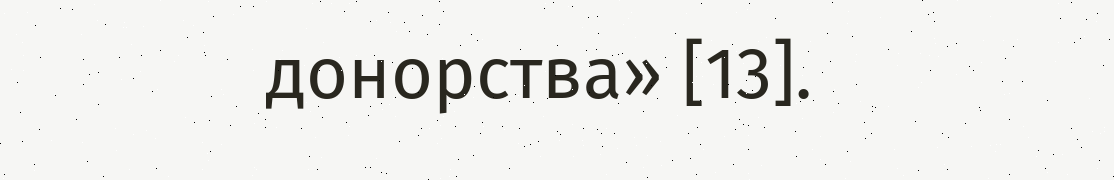донорства» [13].